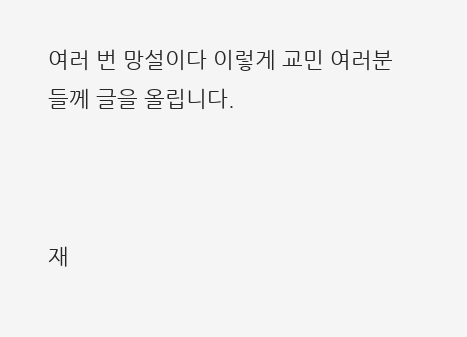여러 번 망설이다 이렇게 교민 여러분들께 글을 올립니다.



재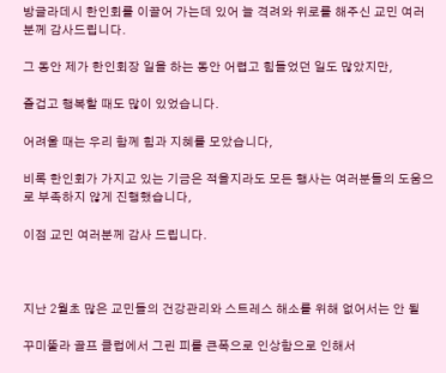방글라데시 한인회를 이끌어 가는데 있어 늘 격려와 위로를 해주신 교민 여러분께 감사드립니다.

그 동안 제가 한인회장 일을 하는 동안 어렵고 힘들었던 일도 많았지만,

즐겁고 행복할 때도 많이 있었습니다.

어려울 때는 우리 함께 힘과 지혜를 모았습니다,

비록 한인회가 가지고 있는 기금은 적을지라도 모든 행사는 여러분들의 도움으로 부족하지 않게 진행했습니다,

이점 교민 여러분께 감사 드립니다.



지난 2월초 많은 교민들의 건강관리와 스트레스 해소를 위해 없어서는 안 될

꾸미뚤라 골프 클럽에서 그린 피를 큰폭으로 인상함으로 인해서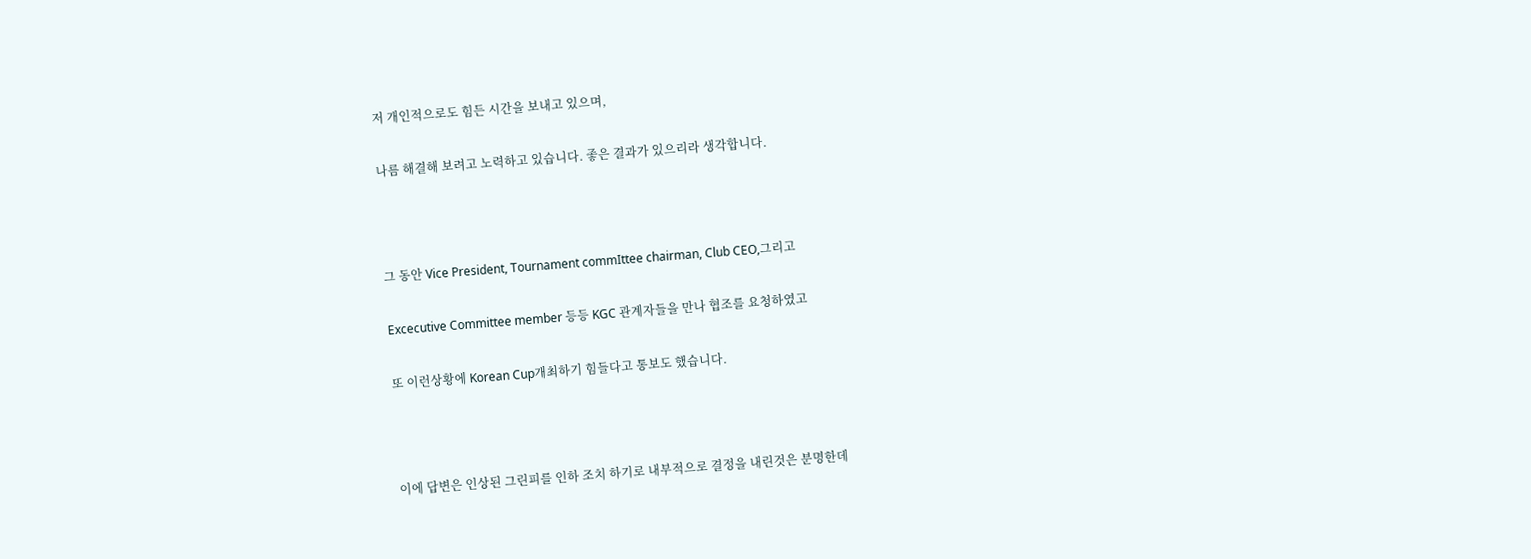저 개인적으로도 힘든 시간을 보내고 있으며,

나름 해결해 보려고 노력하고 있습니다. 좋은 결과가 있으리라 생각합니다.



그 동안 Vice President, Tournament commIttee chairman, Club CEO,그리고

Excecutive Committee member 등등 KGC 관계자들을 만나 협조를 요청하였고

또 이런상황에 Korean Cup개최하기 힘들다고 통보도 했습니다.



이에 답변은 인상된 그린피를 인하 조치 하기로 내부적으로 결정을 내린것은 분명한데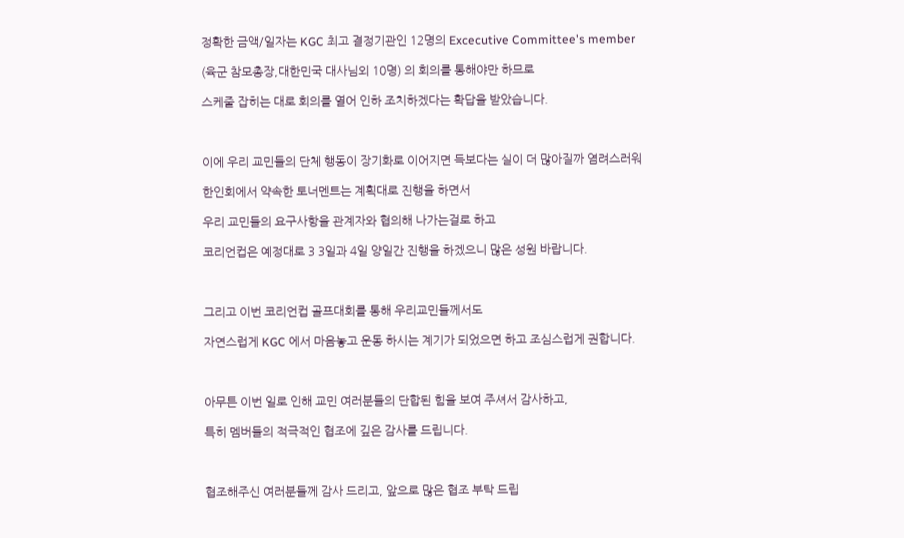정확한 금액/일자는 KGC 최고 결정기관인 12명의 Excecutive Committee's member

(육군 참모총장,대한민국 대사님외 10명) 의 회의를 통해야만 하므로

스케줄 잡히는 대로 회의를 열어 인하 조치하겠다는 확답을 받았습니다.



이에 우리 교민들의 단체 행동이 장기화로 이어지면 득보다는 실이 더 많아질까 염려스러워

한인회에서 약속한 토너멘트는 계획대로 진행을 하면서

우리 교민들의 요구사항을 관계자와 협의해 나가는걸로 하고

코리언컵은 예정대로 3 3일과 4일 양일간 진행을 하겠으니 많은 성원 바랍니다.



그리고 이번 코리언컵 골프대회를 통해 우리교민들께서도

자연스럽게 KGC 에서 마음놓고 운동 하시는 계기가 되었으면 하고 조심스럽게 권합니다.



아무튼 이번 일로 인해 교민 여러분들의 단합된 힘을 보여 주셔서 감사하고,

특히 멤버들의 적극적인 협조에 깊은 감사를 드립니다.



협조해주신 여러분들께 감사 드리고, 앞으로 많은 협조 부탁 드립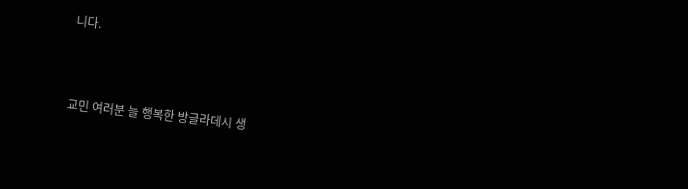니다.



교민 여러분 늘 행복한 방글라데시 생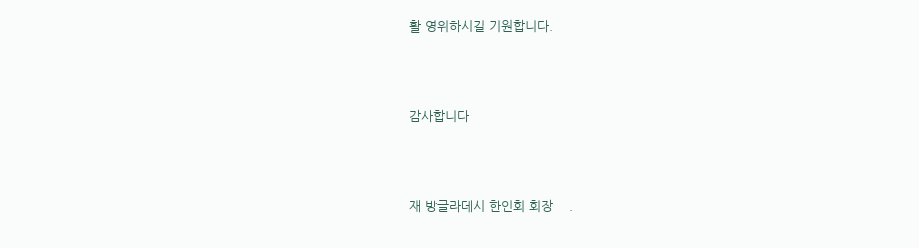활 영위하시길 기원합니다.



감사합니다



재 방글라데시 한인회 회장    .